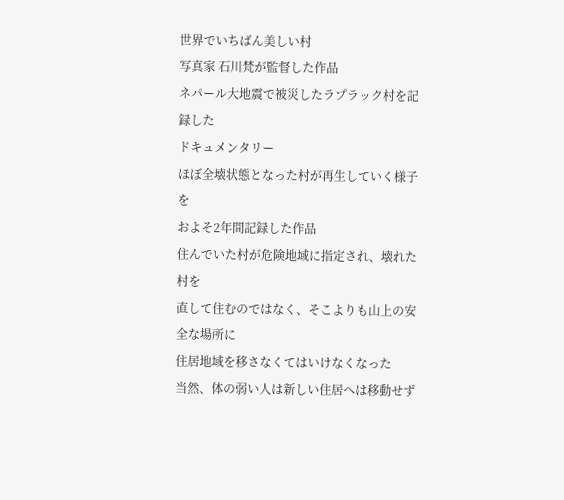世界でいちばん美しい村
写真家 石川梵が監督した作品
ネパール大地震で被災したラプラック村を記録した
ドキュメンタリー
ほぼ全壊状態となった村が再生していく様子を
およそ2年間記録した作品
住んでいた村が危険地域に指定され、壊れた村を
直して住むのではなく、そこよりも山上の安全な場所に
住居地域を移さなくてはいけなくなった
当然、体の弱い人は新しい住居へは移動せず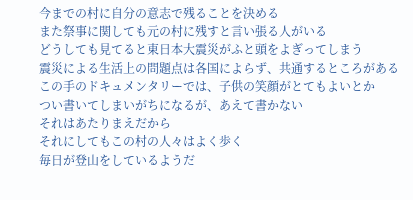今までの村に自分の意志で残ることを決める
また祭事に関しても元の村に残すと言い張る人がいる
どうしても見てると東日本大震災がふと頭をよぎってしまう
震災による生活上の問題点は各国によらず、共通するところがある
この手のドキュメンタリーでは、子供の笑顔がとてもよいとか
つい書いてしまいがちになるが、あえて書かない
それはあたりまえだから
それにしてもこの村の人々はよく歩く
毎日が登山をしているようだ